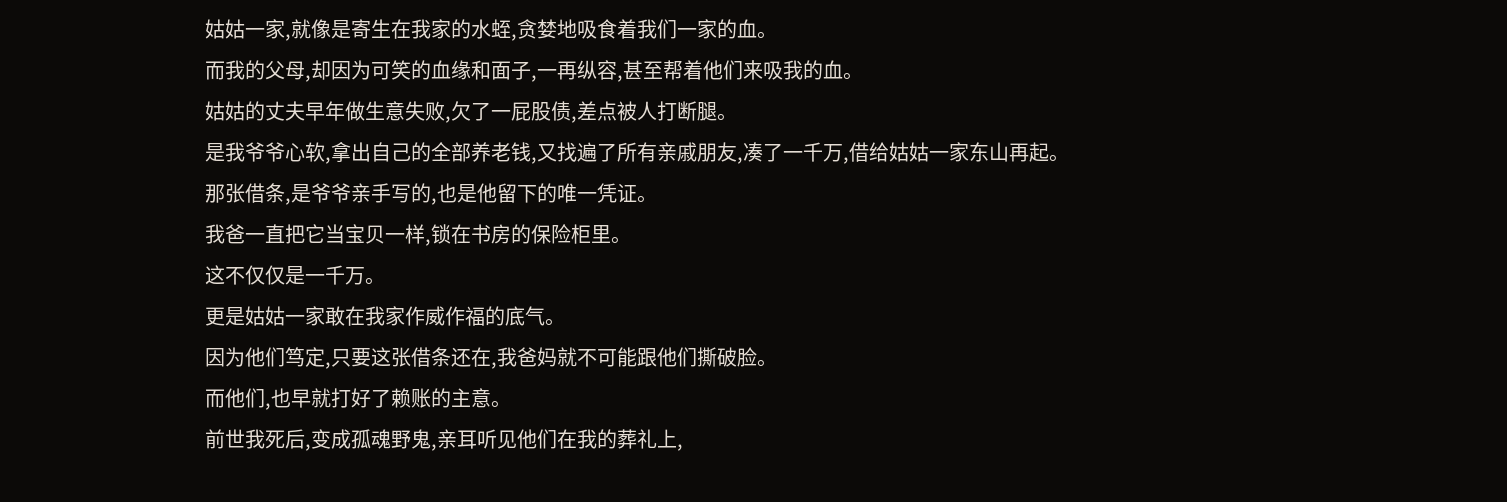姑姑一家,就像是寄生在我家的水蛭,贪婪地吸食着我们一家的血。
而我的父母,却因为可笑的血缘和面子,一再纵容,甚至帮着他们来吸我的血。
姑姑的丈夫早年做生意失败,欠了一屁股债,差点被人打断腿。
是我爷爷心软,拿出自己的全部养老钱,又找遍了所有亲戚朋友,凑了一千万,借给姑姑一家东山再起。
那张借条,是爷爷亲手写的,也是他留下的唯一凭证。
我爸一直把它当宝贝一样,锁在书房的保险柜里。
这不仅仅是一千万。
更是姑姑一家敢在我家作威作福的底气。
因为他们笃定,只要这张借条还在,我爸妈就不可能跟他们撕破脸。
而他们,也早就打好了赖账的主意。
前世我死后,变成孤魂野鬼,亲耳听见他们在我的葬礼上,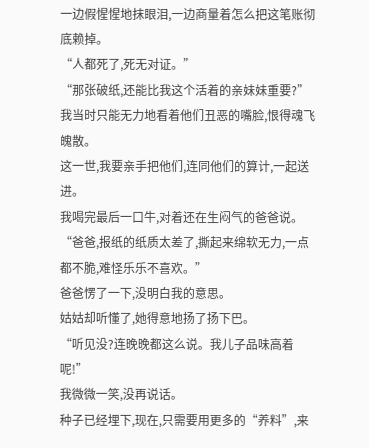一边假惺惺地抹眼泪,一边商量着怎么把这笔账彻底赖掉。
“人都死了,死无对证。”
“那张破纸,还能比我这个活着的亲妹妹重要?”
我当时只能无力地看着他们丑恶的嘴脸,恨得魂飞魄散。
这一世,我要亲手把他们,连同他们的算计,一起送进。
我喝完最后一口牛,对着还在生闷气的爸爸说。
“爸爸,报纸的纸质太差了,撕起来绵软无力,一点都不脆,难怪乐乐不喜欢。”
爸爸愣了一下,没明白我的意思。
姑姑却听懂了,她得意地扬了扬下巴。
“听见没?连晚晚都这么说。我儿子品味高着呢!”
我微微一笑,没再说话。
种子已经埋下,现在,只需要用更多的“养料”,来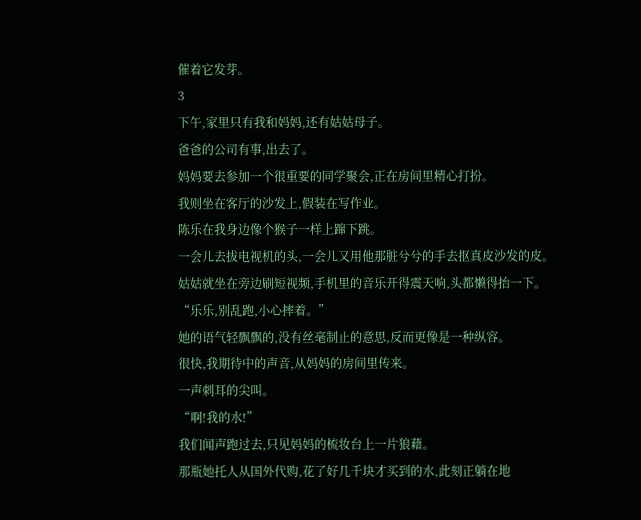催着它发芽。
3
下午,家里只有我和妈妈,还有姑姑母子。
爸爸的公司有事,出去了。
妈妈要去参加一个很重要的同学聚会,正在房间里精心打扮。
我则坐在客厅的沙发上,假装在写作业。
陈乐在我身边像个猴子一样上蹿下跳。
一会儿去拔电视机的头,一会儿又用他那脏兮兮的手去抠真皮沙发的皮。
姑姑就坐在旁边刷短视频,手机里的音乐开得震天响,头都懒得抬一下。
“乐乐,别乱跑,小心摔着。”
她的语气轻飘飘的,没有丝毫制止的意思,反而更像是一种纵容。
很快,我期待中的声音,从妈妈的房间里传来。
一声刺耳的尖叫。
“啊!我的水!”
我们闻声跑过去,只见妈妈的梳妆台上一片狼藉。
那瓶她托人从国外代购,花了好几千块才买到的水,此刻正躺在地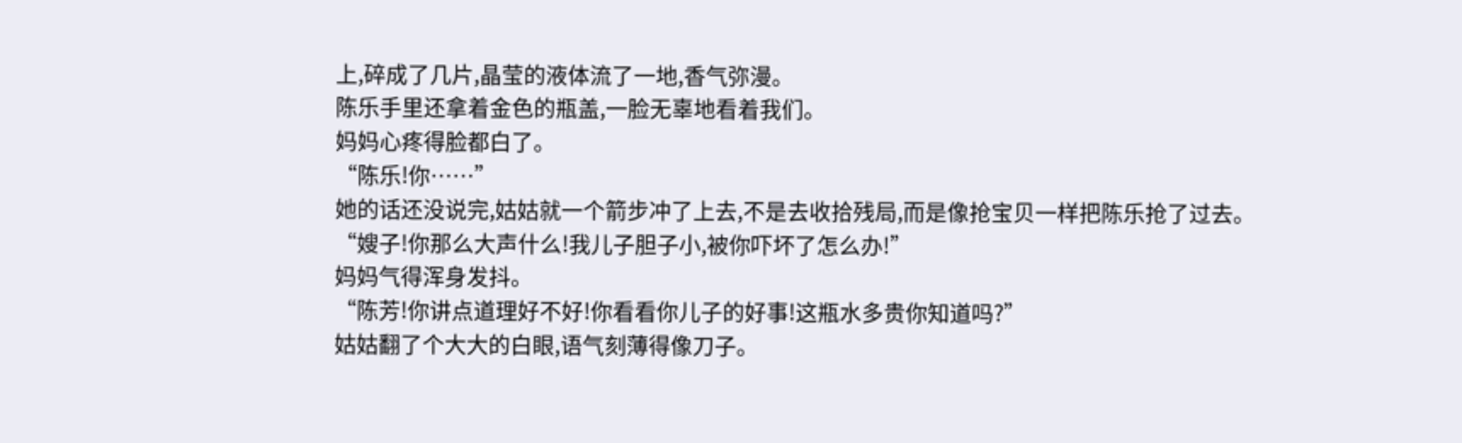上,碎成了几片,晶莹的液体流了一地,香气弥漫。
陈乐手里还拿着金色的瓶盖,一脸无辜地看着我们。
妈妈心疼得脸都白了。
“陈乐!你……”
她的话还没说完,姑姑就一个箭步冲了上去,不是去收拾残局,而是像抢宝贝一样把陈乐抢了过去。
“嫂子!你那么大声什么!我儿子胆子小,被你吓坏了怎么办!”
妈妈气得浑身发抖。
“陈芳!你讲点道理好不好!你看看你儿子的好事!这瓶水多贵你知道吗?”
姑姑翻了个大大的白眼,语气刻薄得像刀子。